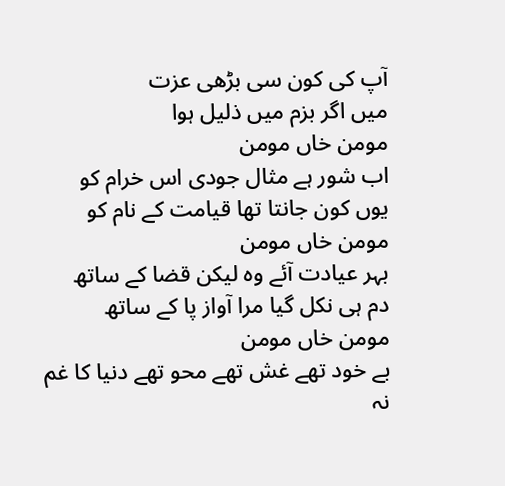آپ کی کون سی بڑھی عزت
میں اگر بزم میں ذلیل ہوا
مومن خاں مومن
اب شور ہے مثال جودی اس خرام کو
یوں کون جانتا تھا قیامت کے نام کو
مومن خاں مومن
بہر عیادت آئے وہ لیکن قضا کے ساتھ
دم ہی نکل گیا مرا آواز پا کے ساتھ
مومن خاں مومن
بے خود تھے غش تھے محو تھے دنیا کا غم نہ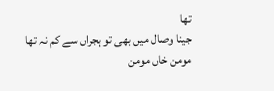تھا
جینا وصال میں بھی تو ہجراں سے کم نہ تھا
مومن خاں مومن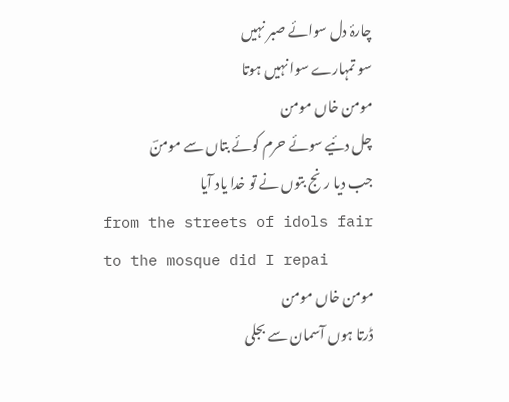چارۂ دل سوائے صبر نہیں
سو تمہارے سوا نہیں ہوتا
مومن خاں مومن
چل دئیے سوئے حرم کوئے بتاں سے مومنؔ
جب دیا رنج بتوں نے تو خدا یاد آیا
from the streets of idols fair
to the mosque did I repai
مومن خاں مومن
ڈرتا ہوں آسمان سے بجلی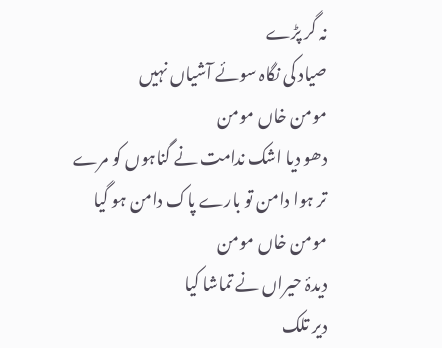نہ گر پڑے
صیاد کی نگاہ سوئے آشیاں نہیں
مومن خاں مومن
دھو دیا اشک ندامت نے گناہوں کو مرے
تر ہوا دامن تو بارے پاک دامن ہو گیا
مومن خاں مومن
دیدۂ حیراں نے تماشا کیا
دیر تلک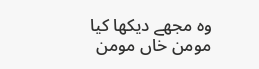وہ مجھے دیکھا کیا
مومن خاں مومن